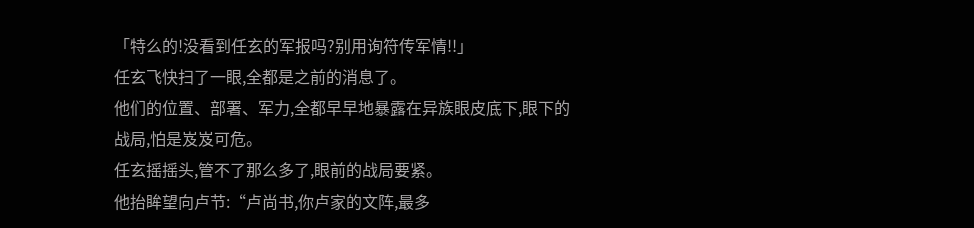「特么的!没看到任玄的军报吗?别用询符传军情!!」
任玄飞快扫了一眼,全都是之前的消息了。
他们的位置、部署、军力,全都早早地暴露在异族眼皮底下,眼下的战局,怕是岌岌可危。
任玄摇摇头,管不了那么多了,眼前的战局要紧。
他抬眸望向卢节:“卢尚书,你卢家的文阵,最多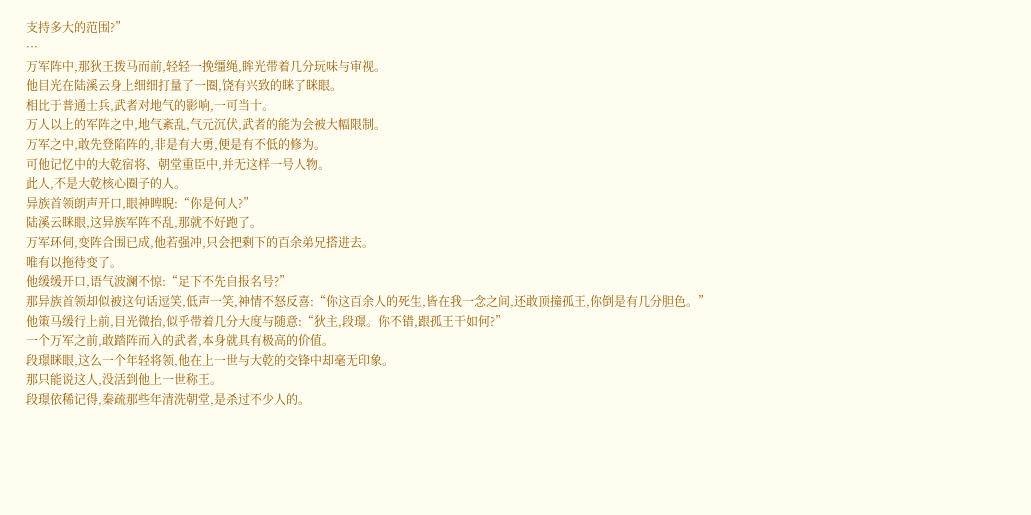支持多大的范围?”
···
万军阵中,那狄王拨马而前,轻轻一挽缰绳,眸光带着几分玩味与审视。
他目光在陆溪云身上细细打量了一圈,饶有兴致的眯了眯眼。
相比于普通士兵,武者对地气的影响,一可当十。
万人以上的军阵之中,地气紊乱,气元沉伏,武者的能为会被大幅限制。
万军之中,敢先登陷阵的,非是有大勇,便是有不低的修为。
可他记忆中的大乾宿将、朝堂重臣中,并无这样一号人物。
此人,不是大乾核心圈子的人。
异族首领朗声开口,眼神睥睨:“你是何人?”
陆溪云眯眼,这异族军阵不乱,那就不好跑了。
万军环伺,变阵合围已成,他若强冲,只会把剩下的百余弟兄搭进去。
唯有以拖待变了。
他缓缓开口,语气波澜不惊:“足下不先自报名号?”
那异族首领却似被这句话逗笑,低声一笑,神情不怒反喜:“你这百余人的死生,皆在我一念之间,还敢顶撞孤王,你倒是有几分胆色。”
他策马缓行上前,目光微抬,似乎带着几分大度与随意:“狄主,段璟。你不错,跟孤王干如何?”
一个万军之前,敢踏阵而入的武者,本身就具有极高的价值。
段璟眯眼,这么一个年轻将领,他在上一世与大乾的交锋中却毫无印象。
那只能说这人,没活到他上一世称王。
段璟依稀记得,秦疏那些年清洗朝堂,是杀过不少人的。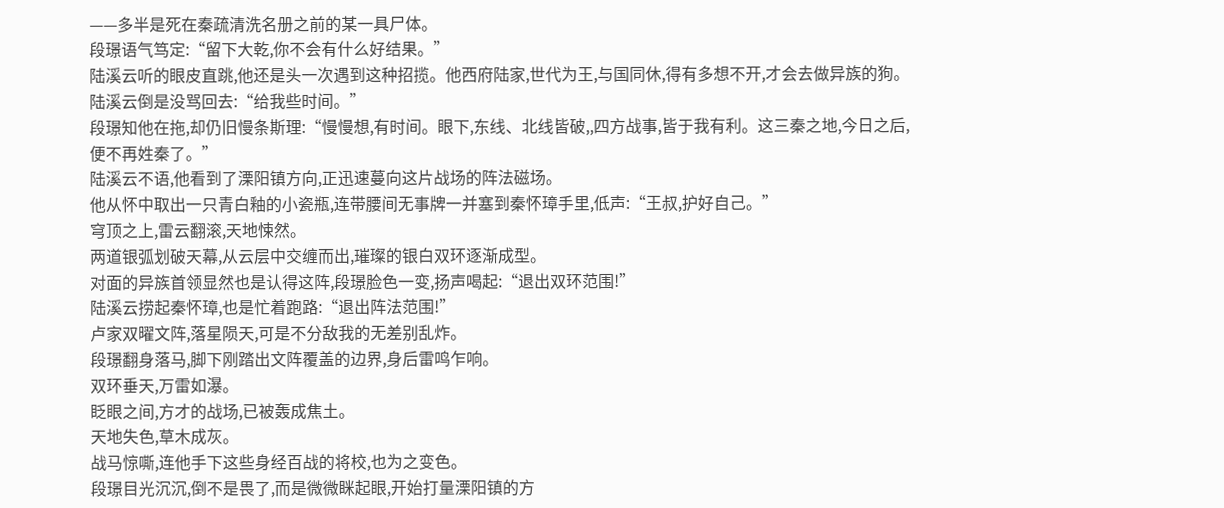——多半是死在秦疏清洗名册之前的某一具尸体。
段璟语气笃定:“留下大乾,你不会有什么好结果。”
陆溪云听的眼皮直跳,他还是头一次遇到这种招揽。他西府陆家,世代为王,与国同休,得有多想不开,才会去做异族的狗。
陆溪云倒是没骂回去:“给我些时间。”
段璟知他在拖,却仍旧慢条斯理:“慢慢想,有时间。眼下,东线、北线皆破,,四方战事,皆于我有利。这三秦之地,今日之后,便不再姓秦了。”
陆溪云不语,他看到了溧阳镇方向,正迅速蔓向这片战场的阵法磁场。
他从怀中取出一只青白釉的小瓷瓶,连带腰间无事牌一并塞到秦怀璋手里,低声:“王叔,护好自己。”
穹顶之上,雷云翻滚,天地悚然。
两道银弧划破天幕,从云层中交缠而出,璀璨的银白双环逐渐成型。
对面的异族首领显然也是认得这阵,段璟脸色一变,扬声喝起:“退出双环范围!”
陆溪云捞起秦怀璋,也是忙着跑路:“退出阵法范围!”
卢家双曜文阵,落星陨天,可是不分敌我的无差别乱炸。
段璟翻身落马,脚下刚踏出文阵覆盖的边界,身后雷鸣乍响。
双环垂天,万雷如瀑。
眨眼之间,方才的战场,已被轰成焦土。
天地失色,草木成灰。
战马惊嘶,连他手下这些身经百战的将校,也为之变色。
段璟目光沉沉,倒不是畏了,而是微微眯起眼,开始打量溧阳镇的方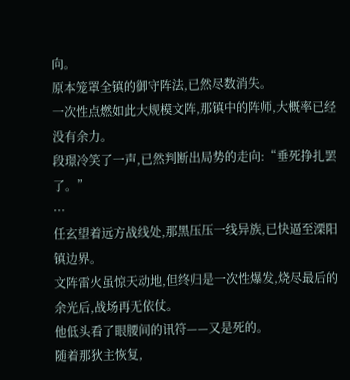向。
原本笼罩全镇的御守阵法,已然尽数消失。
一次性点燃如此大规模文阵,那镇中的阵师,大概率已经没有余力。
段璟冷笑了一声,已然判断出局势的走向:“垂死挣扎罢了。”
···
任玄望着远方战线处,那黑压压一线异族,已快逼至溧阳镇边界。
文阵雷火虽惊天动地,但终归是一次性爆发,烧尽最后的余光后,战场再无依仗。
他低头看了眼腰间的讯符——又是死的。
随着那狄主恢复,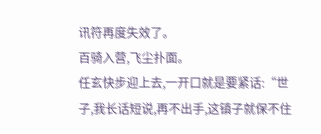讯符再度失效了。
百骑入营,飞尘扑面。
任玄快步迎上去,一开口就是要紧话:“世子,我长话短说,再不出手,这镇子就保不住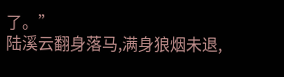了。”
陆溪云翻身落马,满身狼烟未退,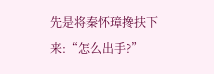先是将秦怀璋搀扶下来:“怎么出手?”